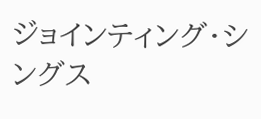ジョインティング・シングス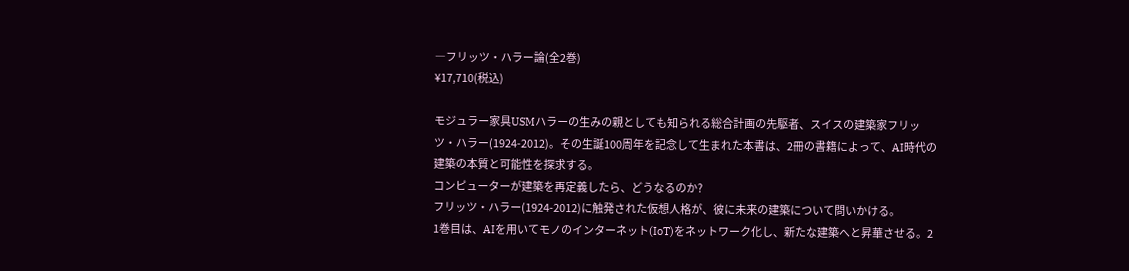―フリッツ・ハラー論(全2巻)
¥17,710(税込)

モジュラー家具USMハラーの生みの親としても知られる総合計画の先駆者、スイスの建築家フリッツ・ハラー(1924-2012)。その生誕100周年を記念して生まれた本書は、2冊の書籍によって、AI時代の建築の本質と可能性を探求する。
コンピューターが建築を再定義したら、どうなるのか?
フリッツ・ハラー(1924-2012)に触発された仮想人格が、彼に未来の建築について問いかける。
1巻目は、AIを用いてモノのインターネット(IoT)をネットワーク化し、新たな建築へと昇華させる。2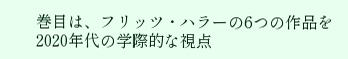巻目は、フリッツ・ハラーの6つの作品を2020年代の学際的な視点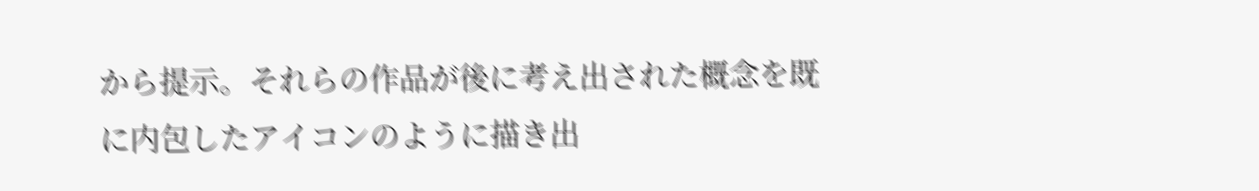から提示。それらの作品が後に考え出された概念を既に内包したアイコンのように描き出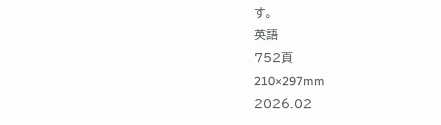す。
英語
752頁
210×297mm
2026.02